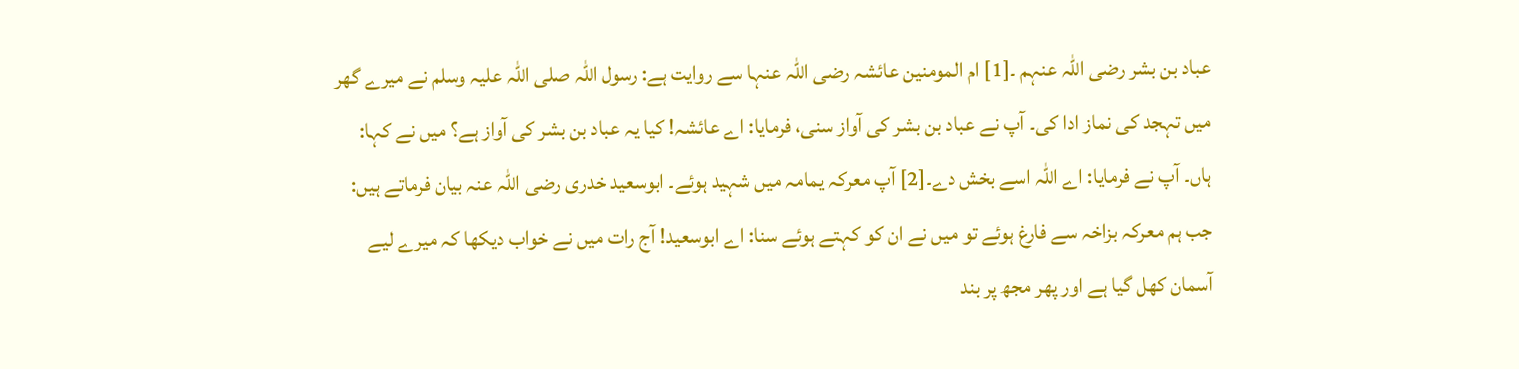عباد بن بشر رضی اللہ عنہم ۔[1] ام المومنین عائشہ رضی اللہ عنہا سے روایت ہے: رسول اللہ صلی اللہ علیہ وسلم نے میرے گھر میں تہجد کی نماز ادا کی۔ آپ نے عباد بن بشر کی آواز سنی، فرمایا: اے عائشہ! کیا یہ عباد بن بشر کی آواز ہے؟ میں نے کہا: ہاں۔ آپ نے فرمایا: اے اللہ اسے بخش دے۔[2] آپ معرکہ یمامہ میں شہید ہوئے۔ ابوسعید خدری رضی اللہ عنہ بیان فرماتے ہیں: جب ہم معرکہ بزاخہ سے فارغ ہوئے تو میں نے ان کو کہتے ہوئے سنا: اے ابوسعید! آج رات میں نے خواب دیکھا کہ میرے لیے آسمان کھل گیا ہے اور پھر مجھ پر بند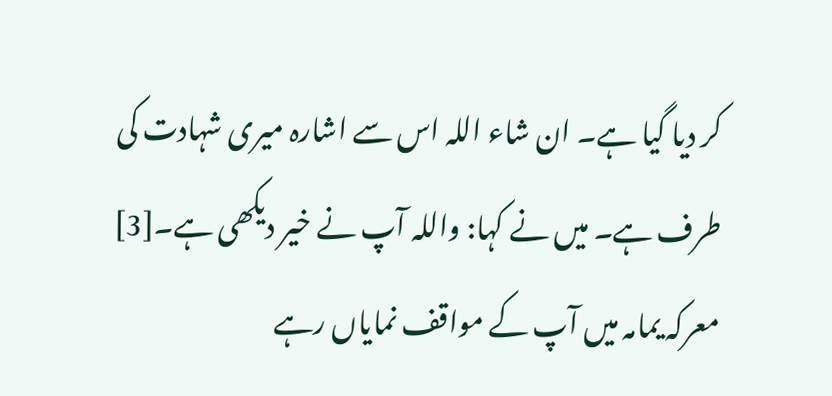کر دیا گیا ہے۔ ان شاء اللہ اس سے اشارہ میری شہادت کی طرف ہے۔ میں نے کہا: واللہ آپ نے خیر دیکھی ہے۔[3] معرکہ یمامہ میں آپ کے مواقف نمایاں رہے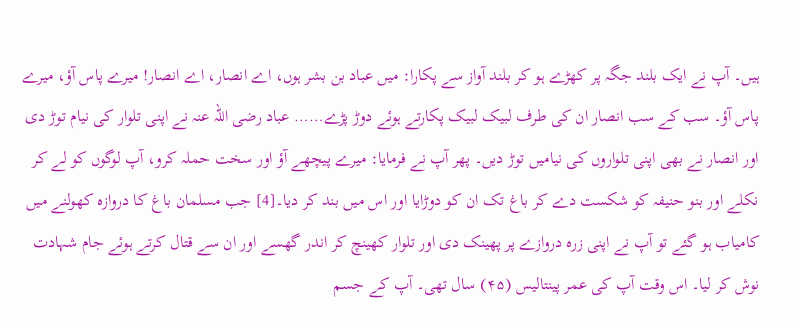ہیں۔ آپ نے ایک بلند جگہ پر کھڑے ہو کر بلند آواز سے پکارا: میں عباد بن بشر ہوں، اے انصار، اے انصار! میرے پاس آؤ، میرے پاس آؤ۔ سب کے سب انصار ان کی طرف لبیک لبیک پکارتے ہوئے دوڑ پڑے…… عباد رضی اللہ عنہ نے اپنی تلوار کی نیام توڑ دی اور انصار نے بھی اپنی تلواروں کی نیامیں توڑ دیں۔ پھر آپ نے فرمایا: میرے پیچھے آؤ اور سخت حملہ کرو، آپ لوگوں کو لے کر نکلے اور بنو حنیفہ کو شکست دے کر باغ تک ان کو دوڑایا اور اس میں بند کر دیا۔[4] جب مسلمان باغ کا دروازہ کھولنے میں کامیاب ہو گئے تو آپ نے اپنی زرہ دروازے پر پھینک دی اور تلوار کھینچ کر اندر گھسے اور ان سے قتال کرتے ہوئے جام شہادت نوش کر لیا۔ اس وقت آپ کی عمر پینتالیس (۴۵) سال تھی۔ آپ کے جسم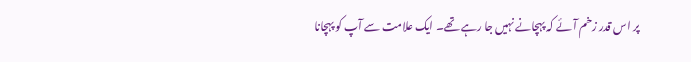پر اس قدر زخم آئے کہ پہچانے نہیں جا رہے تھے۔ ایک علامت سے آپ کو پہچانا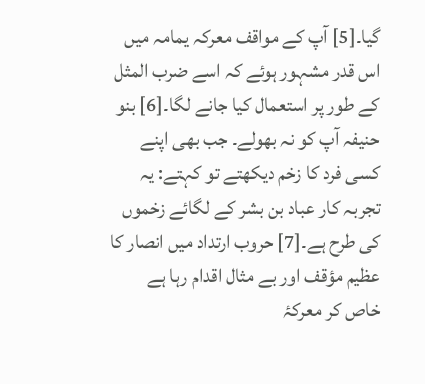گیا۔[5] آپ کے مواقف معرکہ یمامہ میں اس قدر مشہور ہوئے کہ اسے ضرب المثل کے طور پر استعمال کیا جانے لگا۔[6] بنو حنیفہ آپ کو نہ بھولے۔ جب بھی اپنے کسی فرد کا زخم دیکھتے تو کہتے: یہ تجربہ کار عباد بن بشر کے لگائے زخموں کی طرح ہے۔[7] حروب ارتداد میں انصار کا عظیم مؤقف اور بے مثال اقدام رہا ہے خاص کر معرکۂ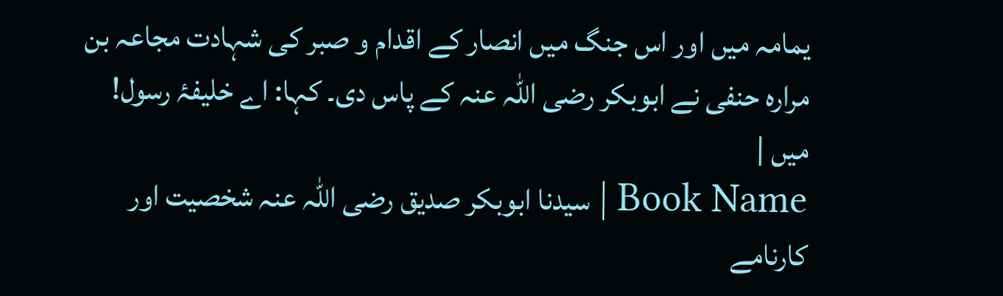یمامہ میں اور اس جنگ میں انصار کے اقدام و صبر کی شہادت مجاعہ بن مرارہ حنفی نے ابوبکر رضی اللہ عنہ کے پاس دی۔ کہا: اے خلیفۂ رسول! میں |
Book Name | سیدنا ابوبکر صدیق رضی اللہ عنہ شخصیت اور کارنامے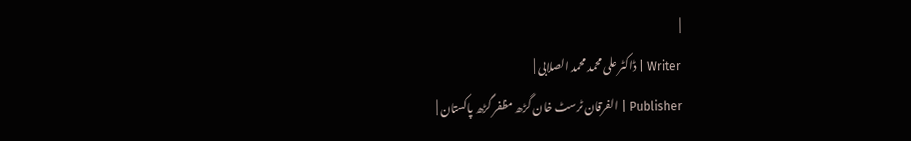|
Writer | ڈاکٹر علی محمد محمد الصلابی |
Publisher | الفرقان ٹرسٹ خان گڑھ مظفر گڑھ پاکستان |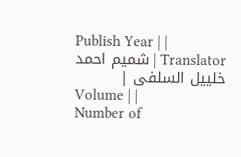Publish Year | |
Translator | شمیم احمد خلییل السلفی |
Volume | |
Number of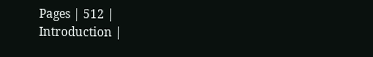Pages | 512 |
Introduction |